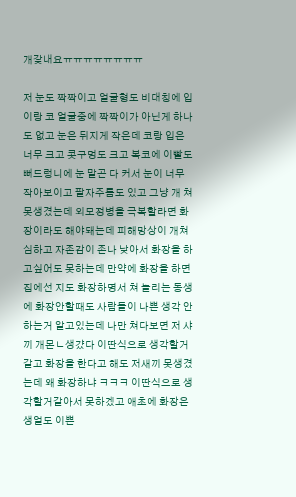개갗내요ㅠㅠㅠㅠㅠㅠㅠㅠ

저 눈도 짝짝이고 얼굴형도 비대칭에 입이랑 코 얼굴중에 짝짝이가 아닌게 하나도 없고 눈은 뒤지게 작은데 코랑 입은 너무 크고 콧구멍도 크고 복코에 이빨도 뻐드렁니에 눈 말곤 다 커서 눈이 너무 작아보이고 팔자주름도 있고 그냥 개 쳐 못생겼는데 외모정병을 극복할라면 화장이라도 해야돼는데 피해망상이 개쳐 심하고 자존감이 존나 낮아서 화장을 하고싶어도 못하는데 만약에 화장을 하면 집에선 지도 화장하명서 쳐 놀리는 동생에 화장안할때도 사람들이 나쁜 생각 안하는거 알고있는데 나만 쳐다보면 저 샤끼 개몬ㄴ생걌다 이딴식으로 생각할거같고 화장을 한다고 해도 저새끼 못생겼는데 왜 화장하냐 ㅋㅋㅋ 이딴식으로 생각할거같아서 못하겠고 애초에 화장은 생얼도 이쁜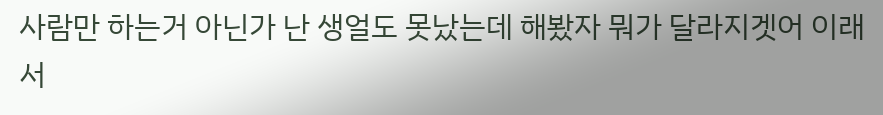사람만 하는거 아닌가 난 생얼도 못났는데 해봤자 뭐가 달라지겟어 이래서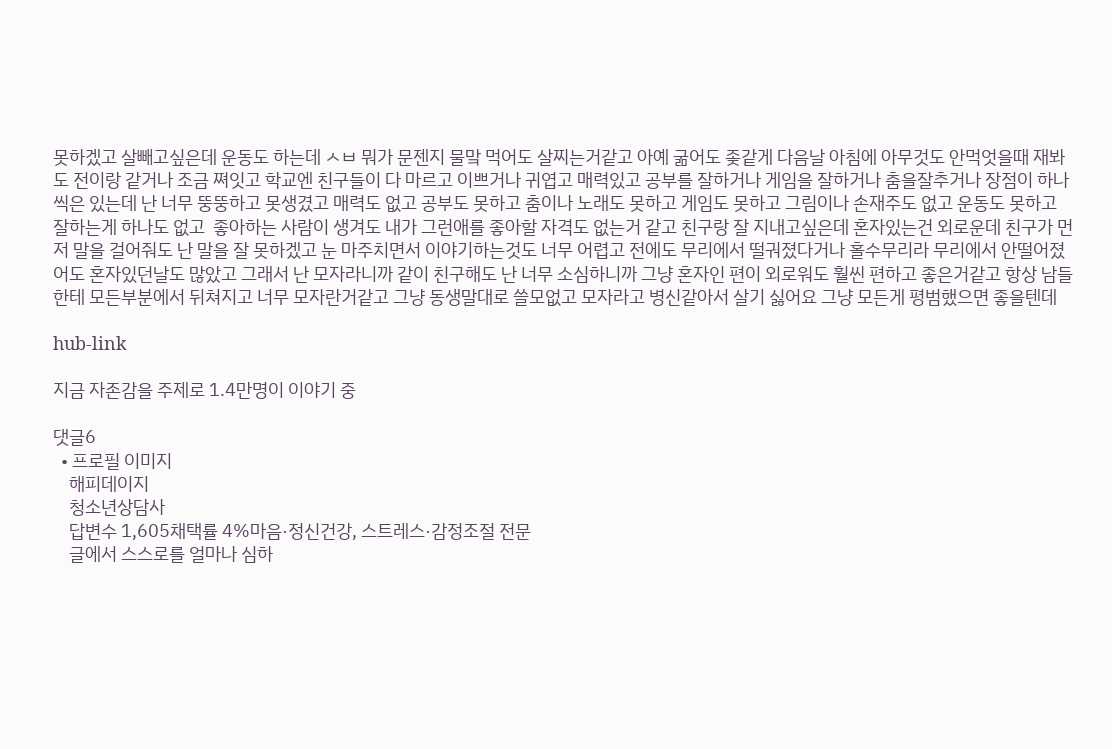못하겠고 살빼고싶은데 운동도 하는데 ㅅㅂ 뭐가 문젠지 물맠 먹어도 살찌는거같고 아예 굶어도 좆같게 다음날 아침에 아무것도 안먹엇을때 재봐도 전이랑 같거나 조금 쪄잇고 학교엔 친구들이 다 마르고 이쁘거나 귀엽고 매력있고 공부를 잘하거나 게임을 잘하거나 춤을잘추거나 장점이 하나씩은 있는데 난 너무 뚱뚱하고 못생겼고 매력도 없고 공부도 못하고 춤이나 노래도 못하고 게임도 못하고 그림이나 손재주도 없고 운동도 못하고 잘하는게 하나도 없고  좋아하는 사람이 생겨도 내가 그런애를 좋아할 자격도 없는거 같고 친구랑 잘 지내고싶은데 혼자있는건 외로운데 친구가 먼저 말을 걸어줘도 난 말을 잘 못하겠고 눈 마주치면서 이야기하는것도 너무 어렵고 전에도 무리에서 떨궈졌다거나 홀수무리라 무리에서 안떨어졌어도 혼자있던날도 많았고 그래서 난 모자라니까 같이 친구해도 난 너무 소심하니까 그냥 혼자인 편이 외로워도 훨씬 편하고 좋은거같고 항상 남들한테 모든부분에서 뒤쳐지고 너무 모자란거같고 그냥 동생말대로 쓸모없고 모자라고 병신같아서 살기 싫어요 그냥 모든게 평범했으면 좋을텐데

hub-link

지금 자존감을 주제로 1.4만명이 이야기 중

댓글6
  • 프로필 이미지
    해피데이지
    청소년상담사
    답변수 1,605채택률 4%마음·정신건강, 스트레스·감정조절 전문
    글에서 스스로를 얼마나 심하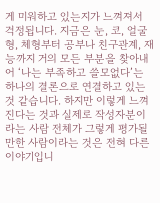게 미워하고 있는지가 느껴져서 걱정됩니다. 지금은 눈, 코, 얼굴형, 체형부터 공부나 친구관계, 재능까지 거의 모든 부분을 찾아내어 ‘나는 부족하고 쓸모없다’는 하나의 결론으로 연결하고 있는 것 같습니다. 하지만 이렇게 느껴진다는 것과 실제로 작성자분이라는 사람 전체가 그렇게 평가될 만한 사람이라는 것은 전혀 다른 이야기입니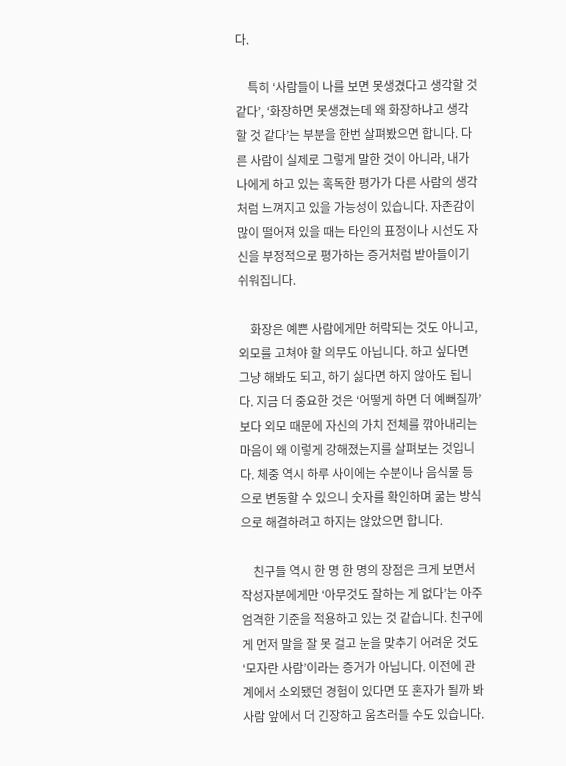다.

    특히 ‘사람들이 나를 보면 못생겼다고 생각할 것 같다’, ‘화장하면 못생겼는데 왜 화장하냐고 생각할 것 같다’는 부분을 한번 살펴봤으면 합니다. 다른 사람이 실제로 그렇게 말한 것이 아니라, 내가 나에게 하고 있는 혹독한 평가가 다른 사람의 생각처럼 느껴지고 있을 가능성이 있습니다. 자존감이 많이 떨어져 있을 때는 타인의 표정이나 시선도 자신을 부정적으로 평가하는 증거처럼 받아들이기 쉬워집니다.

    화장은 예쁜 사람에게만 허락되는 것도 아니고, 외모를 고쳐야 할 의무도 아닙니다. 하고 싶다면 그냥 해봐도 되고, 하기 싫다면 하지 않아도 됩니다. 지금 더 중요한 것은 ‘어떻게 하면 더 예뻐질까’보다 외모 때문에 자신의 가치 전체를 깎아내리는 마음이 왜 이렇게 강해졌는지를 살펴보는 것입니다. 체중 역시 하루 사이에는 수분이나 음식물 등으로 변동할 수 있으니 숫자를 확인하며 굶는 방식으로 해결하려고 하지는 않았으면 합니다.

    친구들 역시 한 명 한 명의 장점은 크게 보면서 작성자분에게만 ‘아무것도 잘하는 게 없다’는 아주 엄격한 기준을 적용하고 있는 것 같습니다. 친구에게 먼저 말을 잘 못 걸고 눈을 맞추기 어려운 것도 ‘모자란 사람’이라는 증거가 아닙니다. 이전에 관계에서 소외됐던 경험이 있다면 또 혼자가 될까 봐 사람 앞에서 더 긴장하고 움츠러들 수도 있습니다.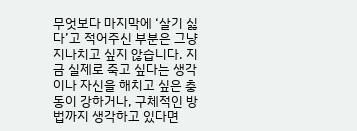무엇보다 마지막에 ‘살기 싫다’고 적어주신 부분은 그냥 지나치고 싶지 않습니다. 지금 실제로 죽고 싶다는 생각이나 자신을 해치고 싶은 충동이 강하거나, 구체적인 방법까지 생각하고 있다면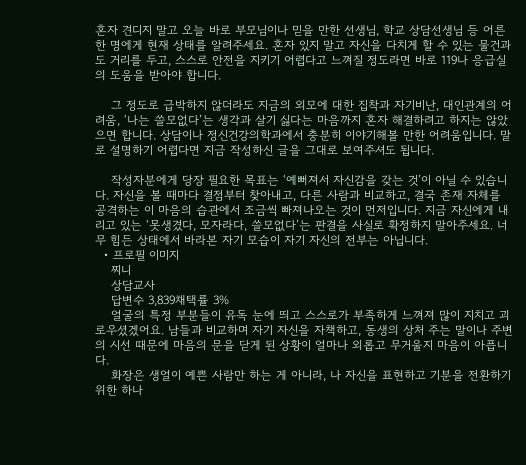혼자 견디지 말고 오늘 바로 부모님이나 믿을 만한 선생님, 학교 상담선생님 등 어른 한 명에게 현재 상태를 알려주세요. 혼자 있지 말고 자신을 다치게 할 수 있는 물건과도 거리를 두고, 스스로 안전을 지키기 어렵다고 느껴질 정도라면 바로 119나 응급실의 도움을 받아야 합니다.

    그 정도로 급박하지 않더라도 지금의 외모에 대한 집착과 자기비난, 대인관계의 어려움, ‘나는 쓸모없다’는 생각과 살기 싫다는 마음까지 혼자 해결하려고 하지는 않았으면 합니다. 상담이나 정신건강의학과에서 충분히 이야기해볼 만한 어려움입니다. 말로 설명하기 어렵다면 지금 작성하신 글을 그대로 보여주셔도 됩니다.

    작성자분에게 당장 필요한 목표는 ‘예뻐져서 자신감을 갖는 것’이 아닐 수 있습니다. 자신을 볼 때마다 결점부터 찾아내고, 다른 사람과 비교하고, 결국 존재 자체를 공격하는 이 마음의 습관에서 조금씩 빠져나오는 것이 먼저입니다. 지금 자신에게 내리고 있는 ‘못생겼다, 모자라다, 쓸모없다’는 판결을 사실로 확정하지 말아주세요. 너무 힘든 상태에서 바라본 자기 모습이 자기 자신의 전부는 아닙니다.
  • 프로필 이미지
    찌니
    상담교사
    답변수 3,839채택률 3%
    얼굴의 특정 부분들이 유독 눈에 띄고 스스로가 부족하게 느껴져 많이 지치고 괴로우셨겠어요. 남들과 비교하며 자기 자신을 자책하고, 동생의 상처 주는 말이나 주변의 시선 때문에 마음의 문을 닫게 된 상황이 얼마나 외롭고 무거울지 마음이 아픕니다.
    화장은 생얼이 예쁜 사람만 하는 게 아니라, 나 자신을 표현하고 기분을 전환하기 위한 하나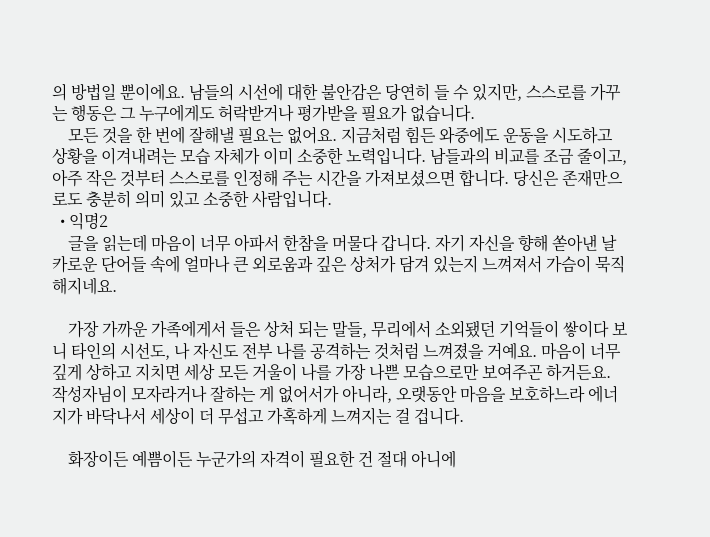의 방법일 뿐이에요. 남들의 시선에 대한 불안감은 당연히 들 수 있지만, 스스로를 가꾸는 행동은 그 누구에게도 허락받거나 평가받을 필요가 없습니다.
    모든 것을 한 번에 잘해낼 필요는 없어요. 지금처럼 힘든 와중에도 운동을 시도하고 상황을 이겨내려는 모습 자체가 이미 소중한 노력입니다. 남들과의 비교를 조금 줄이고, 아주 작은 것부터 스스로를 인정해 주는 시간을 가져보셨으면 합니다. 당신은 존재만으로도 충분히 의미 있고 소중한 사람입니다.
  • 익명2
    글을 읽는데 마음이 너무 아파서 한참을 머물다 갑니다. 자기 자신을 향해 쏟아낸 날카로운 단어들 속에 얼마나 큰 외로움과 깊은 상처가 담겨 있는지 느껴져서 가슴이 묵직해지네요.

    가장 가까운 가족에게서 들은 상처 되는 말들, 무리에서 소외됐던 기억들이 쌓이다 보니 타인의 시선도, 나 자신도 전부 나를 공격하는 것처럼 느껴졌을 거예요. 마음이 너무 깊게 상하고 지치면 세상 모든 거울이 나를 가장 나쁜 모습으로만 보여주곤 하거든요. 작성자님이 모자라거나 잘하는 게 없어서가 아니라, 오랫동안 마음을 보호하느라 에너지가 바닥나서 세상이 더 무섭고 가혹하게 느껴지는 걸 겁니다.

    화장이든 예쁨이든 누군가의 자격이 필요한 건 절대 아니에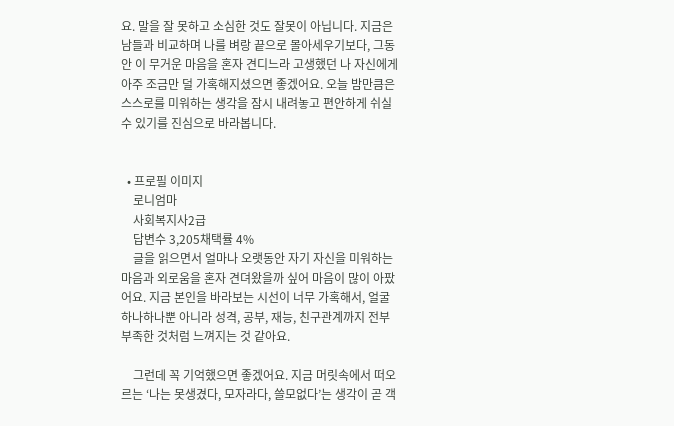요. 말을 잘 못하고 소심한 것도 잘못이 아닙니다. 지금은 남들과 비교하며 나를 벼랑 끝으로 몰아세우기보다, 그동안 이 무거운 마음을 혼자 견디느라 고생했던 나 자신에게 아주 조금만 덜 가혹해지셨으면 좋겠어요. 오늘 밤만큼은 스스로를 미워하는 생각을 잠시 내려놓고 편안하게 쉬실 수 있기를 진심으로 바라봅니다.


  • 프로필 이미지
    로니엄마
    사회복지사2급
    답변수 3,205채택률 4%
    글을 읽으면서 얼마나 오랫동안 자기 자신을 미워하는 마음과 외로움을 혼자 견뎌왔을까 싶어 마음이 많이 아팠어요. 지금 본인을 바라보는 시선이 너무 가혹해서, 얼굴 하나하나뿐 아니라 성격, 공부, 재능, 친구관계까지 전부 부족한 것처럼 느껴지는 것 같아요.

    그런데 꼭 기억했으면 좋겠어요. 지금 머릿속에서 떠오르는 ‘나는 못생겼다, 모자라다, 쓸모없다’는 생각이 곧 객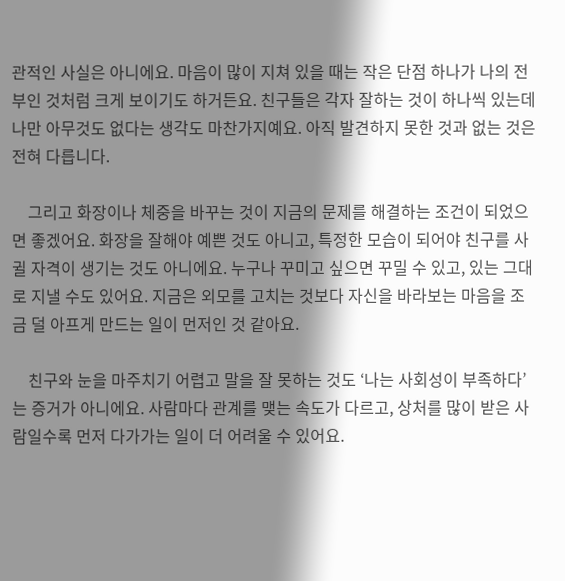관적인 사실은 아니에요. 마음이 많이 지쳐 있을 때는 작은 단점 하나가 나의 전부인 것처럼 크게 보이기도 하거든요. 친구들은 각자 잘하는 것이 하나씩 있는데 나만 아무것도 없다는 생각도 마찬가지예요. 아직 발견하지 못한 것과 없는 것은 전혀 다릅니다.

    그리고 화장이나 체중을 바꾸는 것이 지금의 문제를 해결하는 조건이 되었으면 좋겠어요. 화장을 잘해야 예쁜 것도 아니고, 특정한 모습이 되어야 친구를 사귈 자격이 생기는 것도 아니에요. 누구나 꾸미고 싶으면 꾸밀 수 있고, 있는 그대로 지낼 수도 있어요. 지금은 외모를 고치는 것보다 자신을 바라보는 마음을 조금 덜 아프게 만드는 일이 먼저인 것 같아요.

    친구와 눈을 마주치기 어렵고 말을 잘 못하는 것도 ‘나는 사회성이 부족하다’는 증거가 아니에요. 사람마다 관계를 맺는 속도가 다르고, 상처를 많이 받은 사람일수록 먼저 다가가는 일이 더 어려울 수 있어요.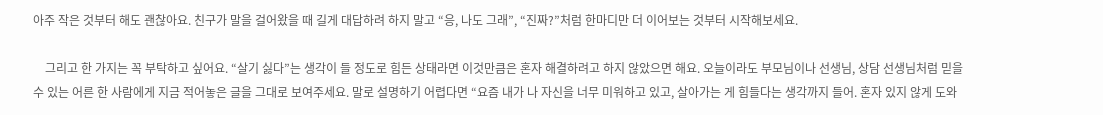아주 작은 것부터 해도 괜찮아요. 친구가 말을 걸어왔을 때 길게 대답하려 하지 말고 “응, 나도 그래”, “진짜?”처럼 한마디만 더 이어보는 것부터 시작해보세요.

    그리고 한 가지는 꼭 부탁하고 싶어요. “살기 싫다”는 생각이 들 정도로 힘든 상태라면 이것만큼은 혼자 해결하려고 하지 않았으면 해요. 오늘이라도 부모님이나 선생님, 상담 선생님처럼 믿을 수 있는 어른 한 사람에게 지금 적어놓은 글을 그대로 보여주세요. 말로 설명하기 어렵다면 “요즘 내가 나 자신을 너무 미워하고 있고, 살아가는 게 힘들다는 생각까지 들어. 혼자 있지 않게 도와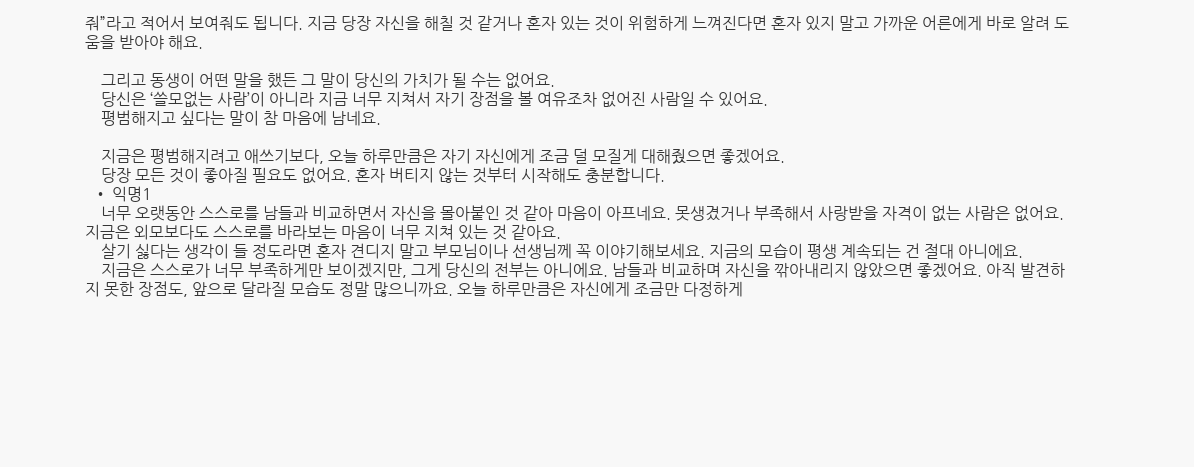줘”라고 적어서 보여줘도 됩니다. 지금 당장 자신을 해칠 것 같거나 혼자 있는 것이 위험하게 느껴진다면 혼자 있지 말고 가까운 어른에게 바로 알려 도움을 받아야 해요.

    그리고 동생이 어떤 말을 했든 그 말이 당신의 가치가 될 수는 없어요.
    당신은 ‘쓸모없는 사람’이 아니라 지금 너무 지쳐서 자기 장점을 볼 여유조차 없어진 사람일 수 있어요.
    평범해지고 싶다는 말이 참 마음에 남네요.

    지금은 평범해지려고 애쓰기보다, 오늘 하루만큼은 자기 자신에게 조금 덜 모질게 대해줬으면 좋겠어요.
    당장 모든 것이 좋아질 필요도 없어요. 혼자 버티지 않는 것부터 시작해도 충분합니다.
  • 익명1
    너무 오랫동안 스스로를 남들과 비교하면서 자신을 몰아붙인 것 같아 마음이 아프네요. 못생겼거나 부족해서 사랑받을 자격이 없는 사람은 없어요. 지금은 외모보다도 스스로를 바라보는 마음이 너무 지쳐 있는 것 같아요.
    살기 싫다는 생각이 들 정도라면 혼자 견디지 말고 부모님이나 선생님께 꼭 이야기해보세요. 지금의 모습이 평생 계속되는 건 절대 아니에요.
    지금은 스스로가 너무 부족하게만 보이겠지만, 그게 당신의 전부는 아니에요. 남들과 비교하며 자신을 깎아내리지 않았으면 좋겠어요. 아직 발견하지 못한 장점도, 앞으로 달라질 모습도 정말 많으니까요. 오늘 하루만큼은 자신에게 조금만 다정하게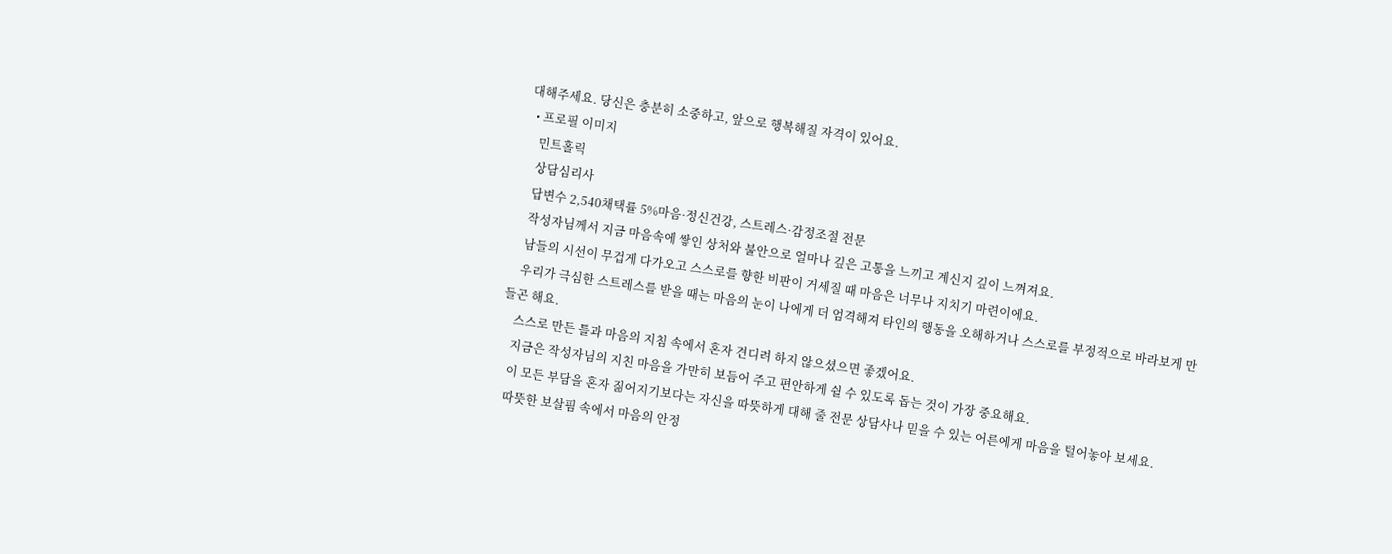대해주세요. 당신은 충분히 소중하고, 앞으로 행복해질 자격이 있어요.
  • 프로필 이미지
    민트홀릭
    상담심리사
    답변수 2,540채택률 5%마음·정신건강, 스트레스·감정조절 전문
    작성자님께서 지금 마음속에 쌓인 상처와 불안으로 얼마나 깊은 고통을 느끼고 계신지 깊이 느껴져요.
    남들의 시선이 무겁게 다가오고 스스로를 향한 비판이 거세질 때 마음은 너무나 지치기 마련이에요.
    우리가 극심한 스트레스를 받을 때는 마음의 눈이 나에게 더 엄격해져 타인의 행동을 오해하거나 스스로를 부정적으로 바라보게 만들곤 해요.
    스스로 만든 틀과 마음의 지침 속에서 혼자 견디려 하지 않으셨으면 좋겠어요.
    지금은 작성자님의 지친 마음을 가만히 보듬어 주고 편안하게 쉴 수 있도록 돕는 것이 가장 중요해요.
    이 모든 부담을 혼자 짊어지기보다는 자신을 따뜻하게 대해 줄 전문 상담사나 믿을 수 있는 어른에게 마음을 털어놓아 보세요.
    따뜻한 보살핌 속에서 마음의 안정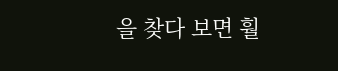을 찾다 보면 훨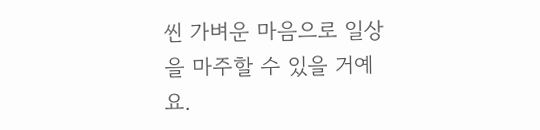씬 가벼운 마음으로 일상을 마주할 수 있을 거예요.